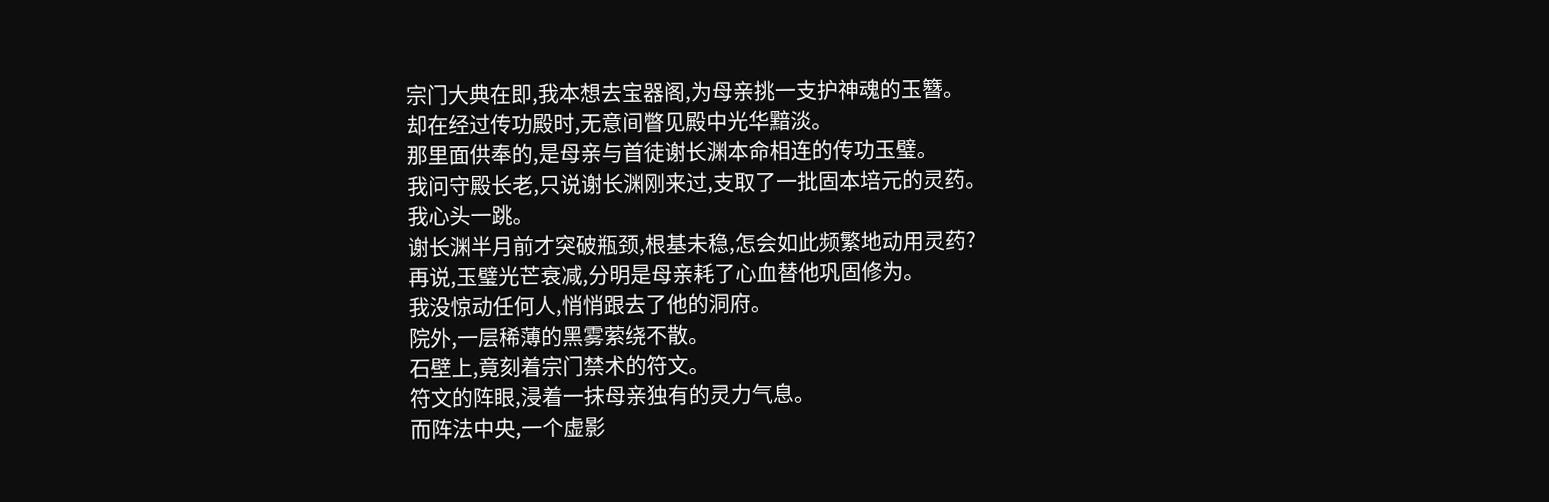宗门大典在即,我本想去宝器阁,为母亲挑一支护神魂的玉簪。
却在经过传功殿时,无意间瞥见殿中光华黯淡。
那里面供奉的,是母亲与首徒谢长渊本命相连的传功玉璧。
我问守殿长老,只说谢长渊刚来过,支取了一批固本培元的灵药。
我心头一跳。
谢长渊半月前才突破瓶颈,根基未稳,怎会如此频繁地动用灵药?
再说,玉璧光芒衰减,分明是母亲耗了心血替他巩固修为。
我没惊动任何人,悄悄跟去了他的洞府。
院外,一层稀薄的黑雾萦绕不散。
石壁上,竟刻着宗门禁术的符文。
符文的阵眼,浸着一抹母亲独有的灵力气息。
而阵法中央,一个虚影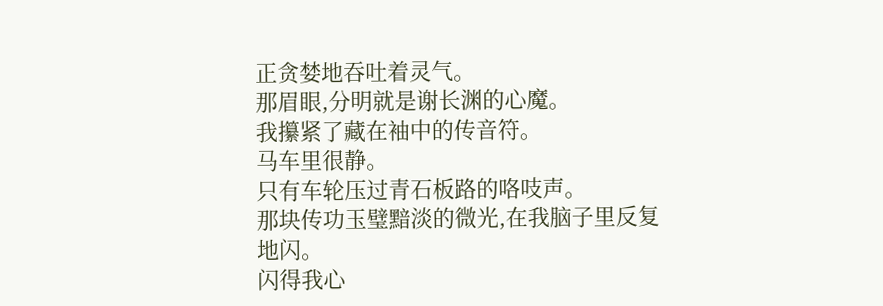正贪婪地吞吐着灵气。
那眉眼,分明就是谢长渊的心魔。
我攥紧了藏在袖中的传音符。
马车里很静。
只有车轮压过青石板路的咯吱声。
那块传功玉璧黯淡的微光,在我脑子里反复地闪。
闪得我心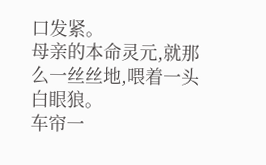口发紧。
母亲的本命灵元,就那么一丝丝地,喂着一头白眼狼。
车帘一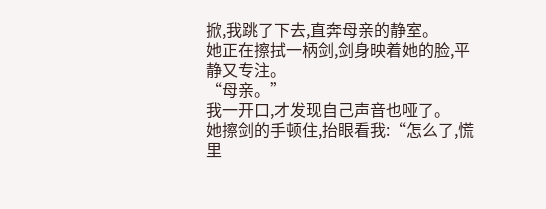掀,我跳了下去,直奔母亲的静室。
她正在擦拭一柄剑,剑身映着她的脸,平静又专注。
“母亲。”
我一开口,才发现自己声音也哑了。
她擦剑的手顿住,抬眼看我:“怎么了,慌里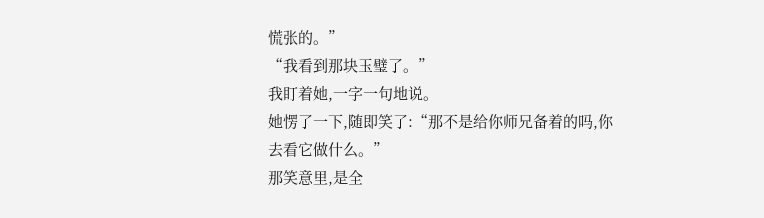慌张的。”
“我看到那块玉璧了。”
我盯着她,一字一句地说。
她愣了一下,随即笑了:“那不是给你师兄备着的吗,你去看它做什么。”
那笑意里,是全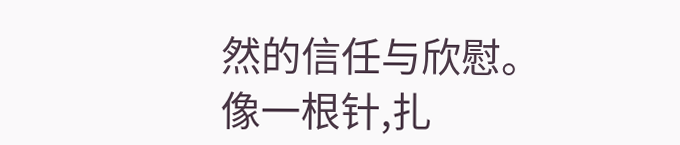然的信任与欣慰。
像一根针,扎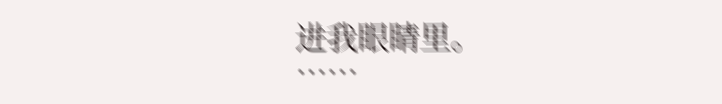进我眼睛里。
……